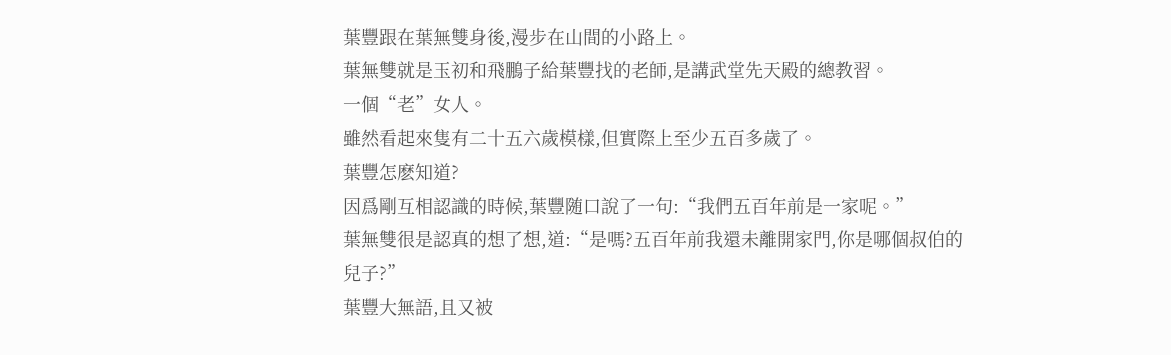葉豐跟在葉無雙身後,漫步在山間的小路上。
葉無雙就是玉初和飛鵬子給葉豐找的老師,是講武堂先天殿的總教習。
一個“老”女人。
雖然看起來隻有二十五六歲模樣,但實際上至少五百多歲了。
葉豐怎麽知道?
因爲剛互相認識的時候,葉豐随口說了一句:“我們五百年前是一家呢。”
葉無雙很是認真的想了想,道:“是嗎?五百年前我還未離開家門,你是哪個叔伯的兒子?”
葉豐大無語,且又被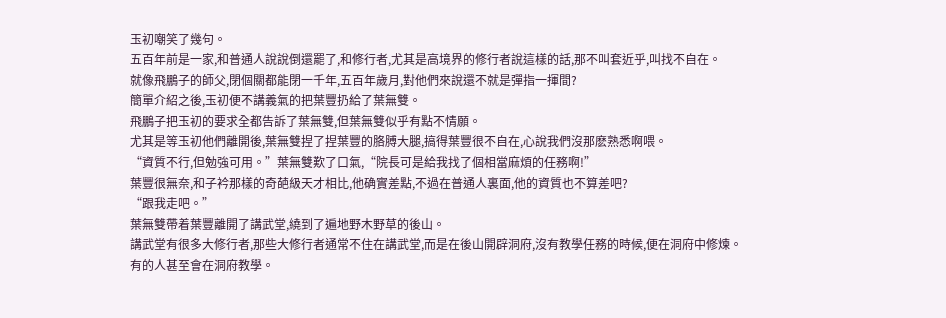玉初嘲笑了幾句。
五百年前是一家,和普通人說說倒還罷了,和修行者,尤其是高境界的修行者說這樣的話,那不叫套近乎,叫找不自在。
就像飛鵬子的師父,閉個關都能閉一千年,五百年歲月,對他們來說還不就是彈指一揮間?
簡單介紹之後,玉初便不講義氣的把葉豐扔給了葉無雙。
飛鵬子把玉初的要求全都告訴了葉無雙,但葉無雙似乎有點不情願。
尤其是等玉初他們離開後,葉無雙捏了捏葉豐的胳膊大腿,搞得葉豐很不自在,心說我們沒那麽熟悉啊喂。
“資質不行,但勉強可用。”葉無雙歎了口氣,“院長可是給我找了個相當麻煩的任務啊!”
葉豐很無奈,和子衿那樣的奇葩級天才相比,他确實差點,不過在普通人裏面,他的資質也不算差吧?
“跟我走吧。”
葉無雙帶着葉豐離開了講武堂,繞到了遍地野木野草的後山。
講武堂有很多大修行者,那些大修行者通常不住在講武堂,而是在後山開辟洞府,沒有教學任務的時候,便在洞府中修煉。
有的人甚至會在洞府教學。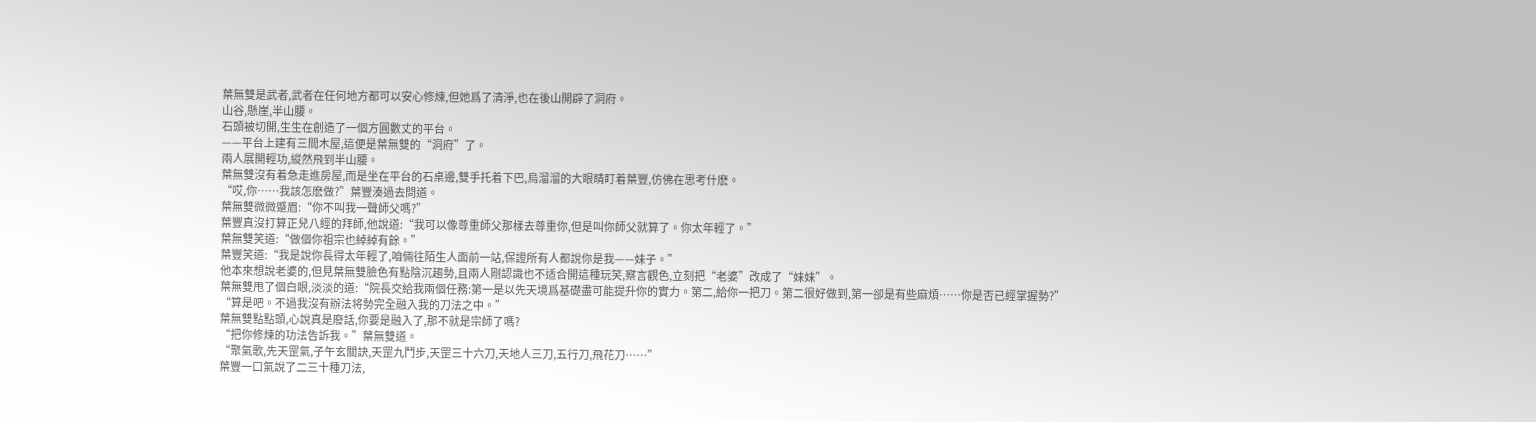葉無雙是武者,武者在任何地方都可以安心修煉,但她爲了清淨,也在後山開辟了洞府。
山谷,懸崖,半山腰。
石頭被切開,生生在創造了一個方圓數丈的平台。
——平台上建有三間木屋,這便是葉無雙的“洞府”了。
兩人展開輕功,縱然飛到半山腰。
葉無雙沒有着急走進房屋,而是坐在平台的石桌邊,雙手托着下巴,烏溜溜的大眼睛盯着葉豐,仿佛在思考什麽。
“哎,你……我該怎麽做?”葉豐湊過去問道。
葉無雙微微蹙眉:“你不叫我一聲師父嗎?”
葉豐真沒打算正兒八經的拜師,他說道:“我可以像尊重師父那樣去尊重你,但是叫你師父就算了。你太年輕了。”
葉無雙笑道:“做個你祖宗也綽綽有餘。”
葉豐笑道:“我是說你長得太年輕了,咱倆往陌生人面前一站,保證所有人都說你是我——妹子。”
他本來想說老婆的,但見葉無雙臉色有點陰沉趨勢,且兩人剛認識也不适合開這種玩笑,察言觀色,立刻把“老婆”改成了“妹妹”。
葉無雙甩了個白眼,淡淡的道:“院長交給我兩個任務:第一是以先天境爲基礎盡可能提升你的實力。第二,給你一把刀。第二很好做到,第一卻是有些麻煩……你是否已經掌握勢?”
“算是吧。不過我沒有辦法将勢完全融入我的刀法之中。”
葉無雙點點頭,心說真是廢話,你要是融入了,那不就是宗師了嗎?
“把你修煉的功法告訴我。”葉無雙道。
“聚氣歌,先天罡氣,子午玄關訣,天罡九鬥步,天罡三十六刀,天地人三刀,五行刀,飛花刀……”
葉豐一口氣說了二三十種刀法,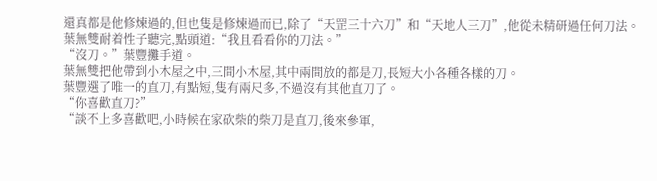還真都是他修煉過的,但也隻是修煉過而已,除了“天罡三十六刀”和“天地人三刀”,他從未精研過任何刀法。
葉無雙耐着性子聽完,點頭道:“我且看看你的刀法。”
“沒刀。”葉豐攤手道。
葉無雙把他帶到小木屋之中,三間小木屋,其中兩間放的都是刀,長短大小各種各樣的刀。
葉豐選了唯一的直刀,有點短,隻有兩尺多,不過沒有其他直刀了。
“你喜歡直刀?”
“談不上多喜歡吧,小時候在家砍柴的柴刀是直刀,後來參軍,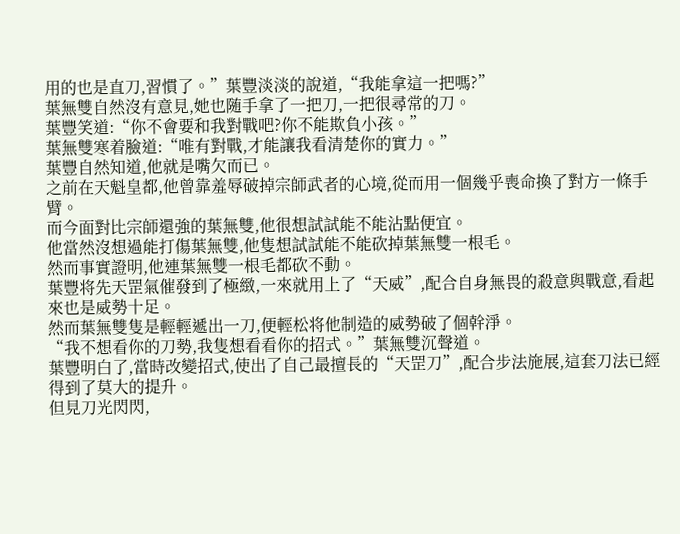用的也是直刀,習慣了。”葉豐淡淡的說道,“我能拿這一把嗎?”
葉無雙自然沒有意見,她也随手拿了一把刀,一把很尋常的刀。
葉豐笑道:“你不會要和我對戰吧?你不能欺負小孩。”
葉無雙寒着臉道:“唯有對戰,才能讓我看清楚你的實力。”
葉豐自然知道,他就是嘴欠而已。
之前在天魁皇都,他曾靠羞辱破掉宗師武者的心境,從而用一個幾乎喪命換了對方一條手臂。
而今面對比宗師還強的葉無雙,他很想試試能不能沾點便宜。
他當然沒想過能打傷葉無雙,他隻想試試能不能砍掉葉無雙一根毛。
然而事實證明,他連葉無雙一根毛都砍不動。
葉豐将先天罡氣催發到了極緻,一來就用上了“天威”,配合自身無畏的殺意與戰意,看起來也是威勢十足。
然而葉無雙隻是輕輕遞出一刀,便輕松将他制造的威勢破了個幹淨。
“我不想看你的刀勢,我隻想看看你的招式。”葉無雙沉聲道。
葉豐明白了,當時改變招式,使出了自己最擅長的“天罡刀”,配合步法施展,這套刀法已經得到了莫大的提升。
但見刀光閃閃,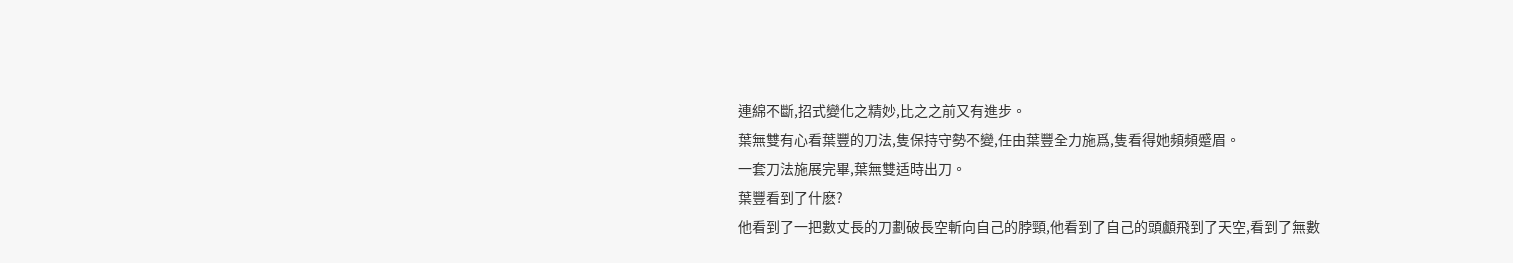連綿不斷,招式變化之精妙,比之之前又有進步。
葉無雙有心看葉豐的刀法,隻保持守勢不變,任由葉豐全力施爲,隻看得她頻頻蹙眉。
一套刀法施展完畢,葉無雙适時出刀。
葉豐看到了什麽?
他看到了一把數丈長的刀劃破長空斬向自己的脖頸,他看到了自己的頭顱飛到了天空,看到了無數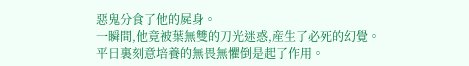惡鬼分食了他的屍身。
一瞬間,他竟被葉無雙的刀光迷惑,産生了必死的幻覺。
平日裏刻意培養的無畏無懼倒是起了作用。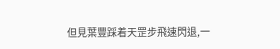但見葉豐踩着天罡步飛速閃退,一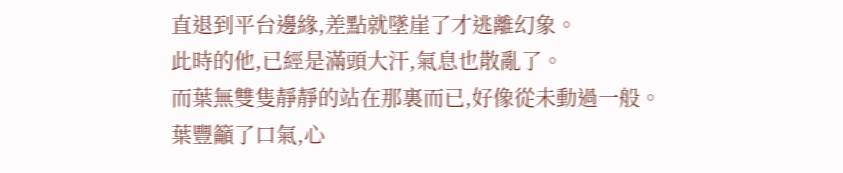直退到平台邊緣,差點就墜崖了才逃離幻象。
此時的他,已經是滿頭大汗,氣息也散亂了。
而葉無雙隻靜靜的站在那裏而已,好像從未動過一般。
葉豐籲了口氣,心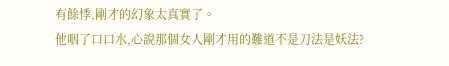有餘悸,剛才的幻象太真實了。
他咽了口口水,心說那個女人剛才用的難道不是刀法是妖法?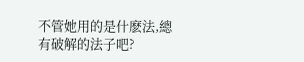不管她用的是什麽法,總有破解的法子吧?